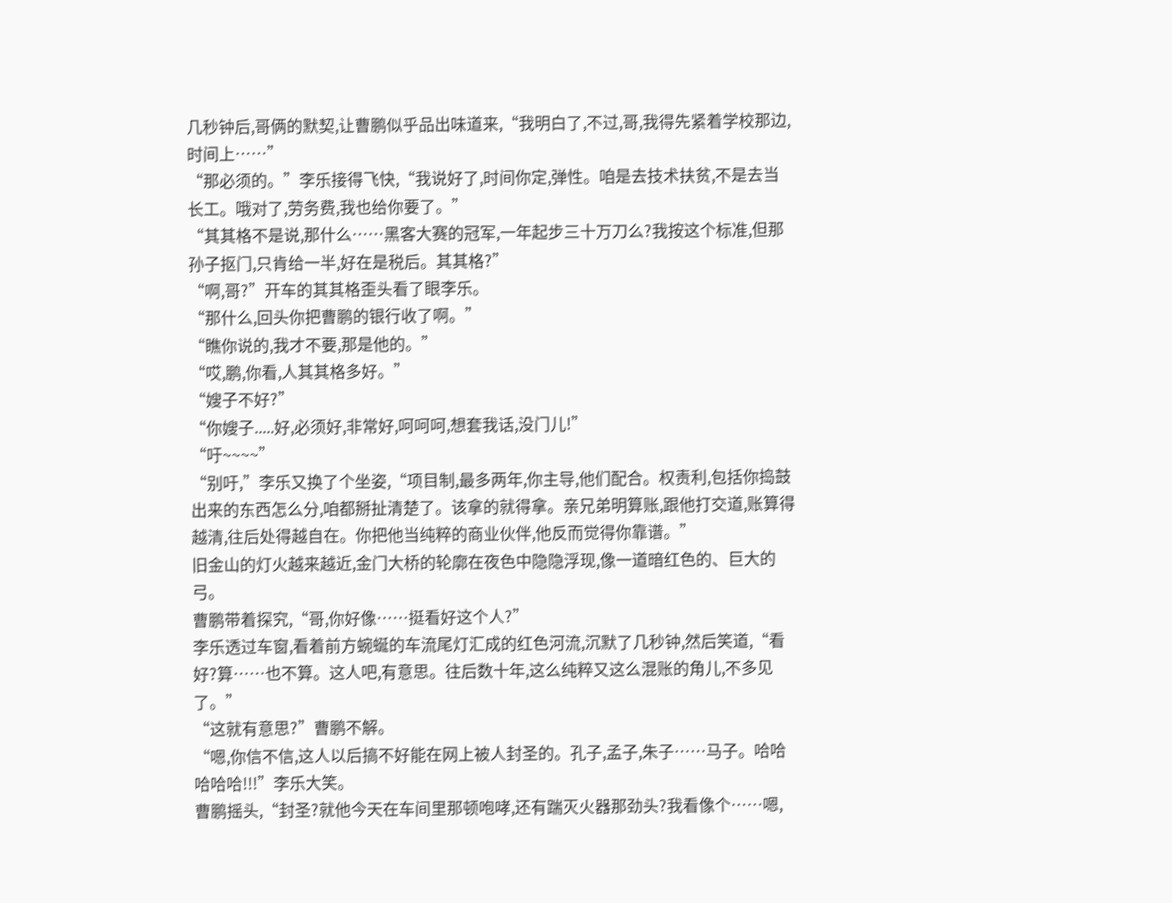几秒钟后,哥俩的默契,让曹鹏似乎品出味道来,“我明白了,不过,哥,我得先紧着学校那边,时间上……”
“那必须的。”李乐接得飞快,“我说好了,时间你定,弹性。咱是去技术扶贫,不是去当长工。哦对了,劳务费,我也给你要了。”
“其其格不是说,那什么……黑客大赛的冠军,一年起步三十万刀么?我按这个标准,但那孙子抠门,只肯给一半,好在是税后。其其格?”
“啊,哥?”开车的其其格歪头看了眼李乐。
“那什么,回头你把曹鹏的银行收了啊。”
“瞧你说的,我才不要,那是他的。”
“哎,鹏,你看,人其其格多好。”
“嫂子不好?”
“你嫂子.....好,必须好,非常好,呵呵呵,想套我话,没门儿!”
“吁~~~~”
“别吁,”李乐又换了个坐姿,“项目制,最多两年,你主导,他们配合。权责利,包括你捣鼓出来的东西怎么分,咱都掰扯清楚了。该拿的就得拿。亲兄弟明算账,跟他打交道,账算得越清,往后处得越自在。你把他当纯粹的商业伙伴,他反而觉得你靠谱。”
旧金山的灯火越来越近,金门大桥的轮廓在夜色中隐隐浮现,像一道暗红色的、巨大的弓。
曹鹏带着探究,“哥,你好像……挺看好这个人?”
李乐透过车窗,看着前方蜿蜒的车流尾灯汇成的红色河流,沉默了几秒钟,然后笑道,“看好?算……也不算。这人吧,有意思。往后数十年,这么纯粹又这么混账的角儿,不多见了。”
“这就有意思?”曹鹏不解。
“嗯,你信不信,这人以后搞不好能在网上被人封圣的。孔子,孟子,朱子……马子。哈哈哈哈哈!!!”李乐大笑。
曹鹏摇头,“封圣?就他今天在车间里那顿咆哮,还有踹灭火器那劲头?我看像个……嗯,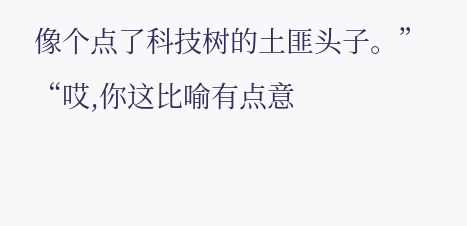像个点了科技树的土匪头子。”
“哎,你这比喻有点意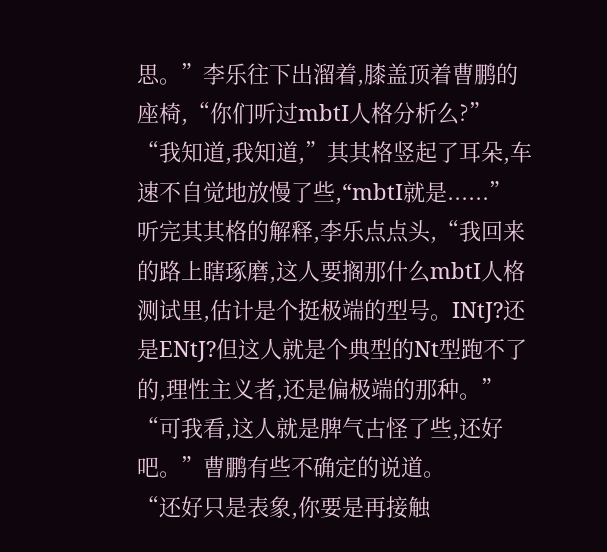思。”李乐往下出溜着,膝盖顶着曹鹏的座椅,“你们听过mbtI人格分析么?”
“我知道,我知道,”其其格竖起了耳朵,车速不自觉地放慢了些,“mbtI就是......”
听完其其格的解释,李乐点点头,“我回来的路上瞎琢磨,这人要搁那什么mbtI人格测试里,估计是个挺极端的型号。INtJ?还是ENtJ?但这人就是个典型的Nt型跑不了的,理性主义者,还是偏极端的那种。”
“可我看,这人就是脾气古怪了些,还好吧。”曹鹏有些不确定的说道。
“还好只是表象,你要是再接触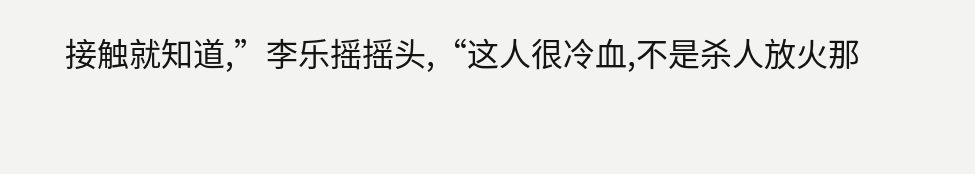接触就知道,”李乐摇摇头,“这人很冷血,不是杀人放火那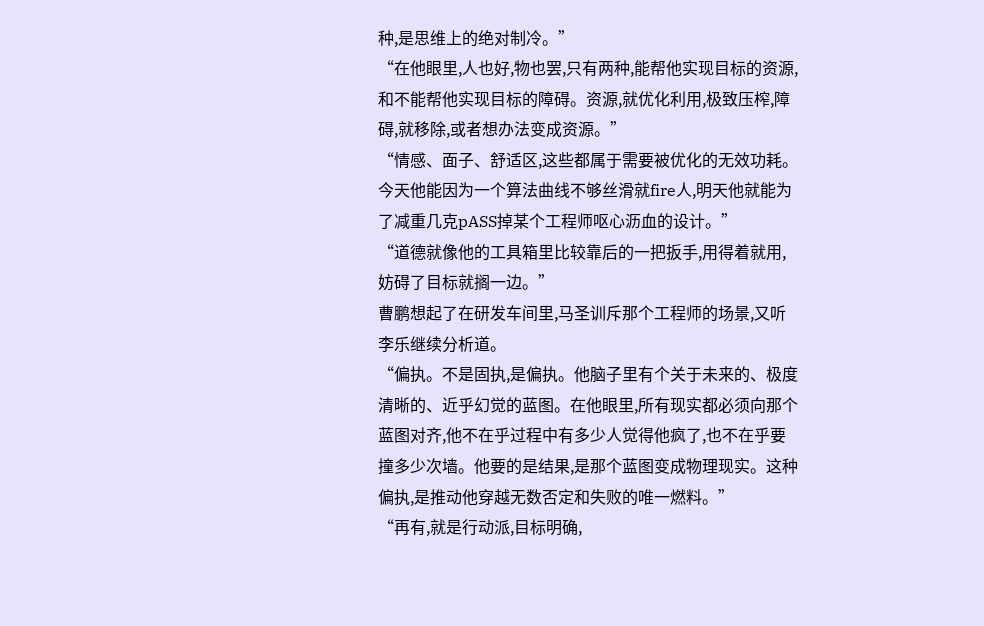种,是思维上的绝对制冷。”
“在他眼里,人也好,物也罢,只有两种,能帮他实现目标的资源,和不能帮他实现目标的障碍。资源,就优化利用,极致压榨,障碍,就移除,或者想办法变成资源。”
“情感、面子、舒适区,这些都属于需要被优化的无效功耗。今天他能因为一个算法曲线不够丝滑就fire人,明天他就能为了减重几克pASS掉某个工程师呕心沥血的设计。”
“道德就像他的工具箱里比较靠后的一把扳手,用得着就用,妨碍了目标就搁一边。”
曹鹏想起了在研发车间里,马圣训斥那个工程师的场景,又听李乐继续分析道。
“偏执。不是固执,是偏执。他脑子里有个关于未来的、极度清晰的、近乎幻觉的蓝图。在他眼里,所有现实都必须向那个蓝图对齐,他不在乎过程中有多少人觉得他疯了,也不在乎要撞多少次墙。他要的是结果,是那个蓝图变成物理现实。这种偏执,是推动他穿越无数否定和失败的唯一燃料。”
“再有,就是行动派,目标明确,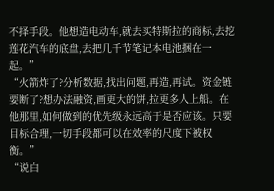不择手段。他想造电动车,就去买特斯拉的商标,去挖莲花汽车的底盘,去把几千节笔记本电池捆在一起。”
“火箭炸了?分析数据,找出问题,再造,再试。资金链要断了?想办法融资,画更大的饼,拉更多人上船。在他那里,如何做到的优先级永远高于是否应该。只要目标合理,一切手段都可以在效率的尺度下被权衡。”
“说白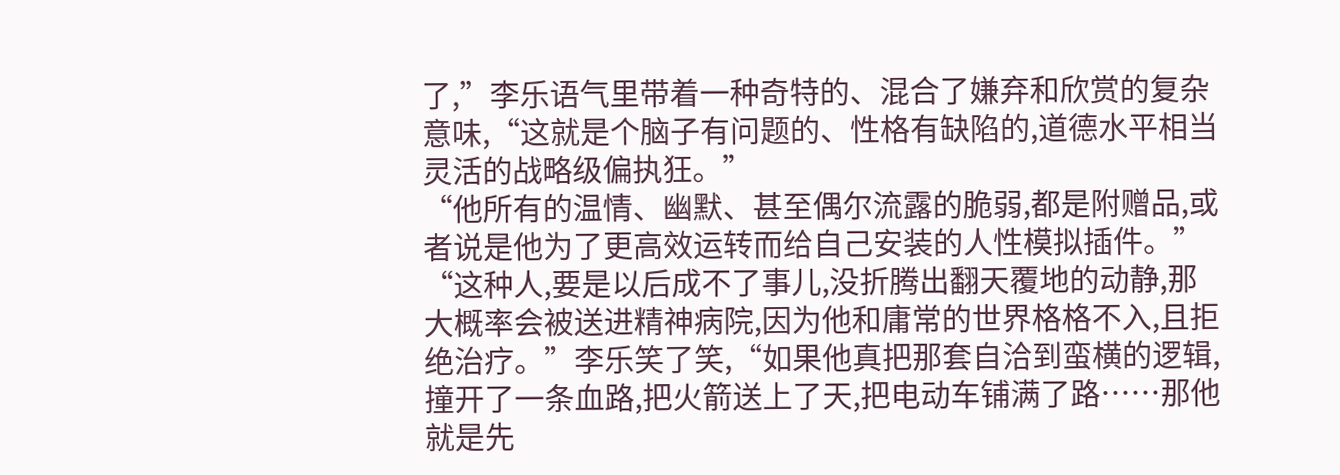了,”李乐语气里带着一种奇特的、混合了嫌弃和欣赏的复杂意味,“这就是个脑子有问题的、性格有缺陷的,道德水平相当灵活的战略级偏执狂。”
“他所有的温情、幽默、甚至偶尔流露的脆弱,都是附赠品,或者说是他为了更高效运转而给自己安装的人性模拟插件。”
“这种人,要是以后成不了事儿,没折腾出翻天覆地的动静,那大概率会被送进精神病院,因为他和庸常的世界格格不入,且拒绝治疗。”李乐笑了笑,“如果他真把那套自洽到蛮横的逻辑,撞开了一条血路,把火箭送上了天,把电动车铺满了路……那他就是先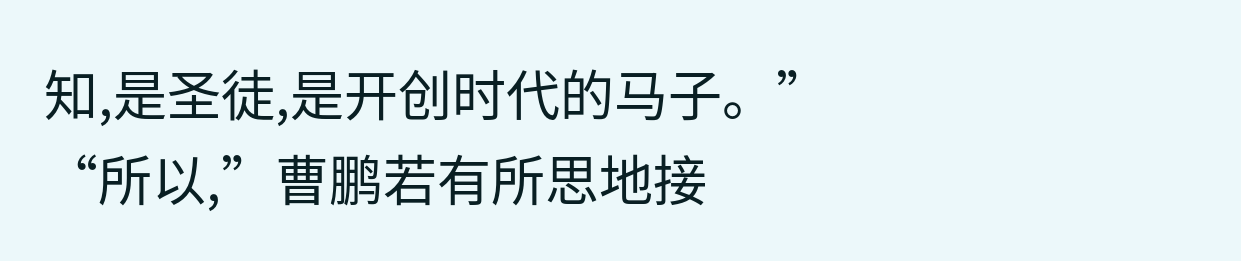知,是圣徒,是开创时代的马子。”
“所以,”曹鹏若有所思地接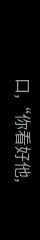口,“你看好他,